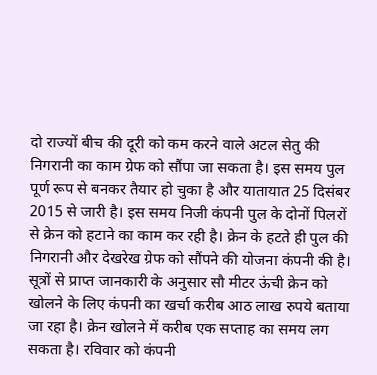दो राज्यों बीच की दूरी को कम करने वाले अटल सेतु की निगरानी का काम ग्रेफ को सौंपा जा सकता है। इस समय पुल पूर्ण रूप से बनकर तैयार हो चुका है और यातायात 25 दिसंबर 2015 से जारी है। इस समय निजी कंपनी पुल के दोनों पिलरों से क्रेन को हटाने का काम कर रही है। क्रेन के हटते ही पुल की निगरानी और देखरेख ग्रेफ को सौंपने की योजना कंपनी की है।
सूत्रों से प्राप्त जानकारी के अनुसार सौ मीटर ऊंची क्रेन को खोलने के लिए कंपनी का खर्चा करीब आठ लाख रुपये बताया जा रहा है। क्रेन खोलने में करीब एक सप्ताह का समय लग सकता है। रविवार को कंपनी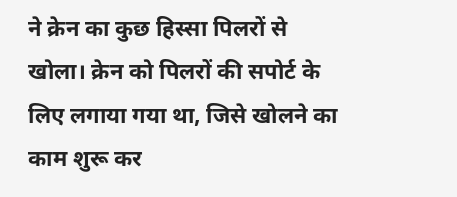ने क्रेन का कुछ हिस्सा पिलरों से खोला। क्रेन को पिलरों की सपोर्ट के लिए लगाया गया था, जिसे खोलने का काम शुरू कर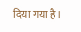दिया गया है।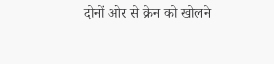दोनों ओर से क्रेन को खोलने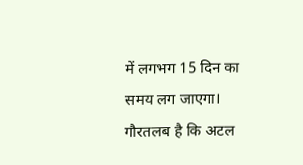में लगभग 15 दिन का समय लग जाएगा। गौरतलब है कि अटल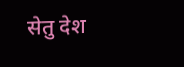सेतु देश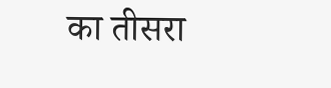का तीसरा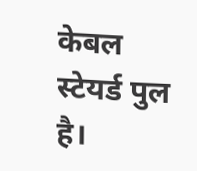केबल स्टेयर्ड पुल है।